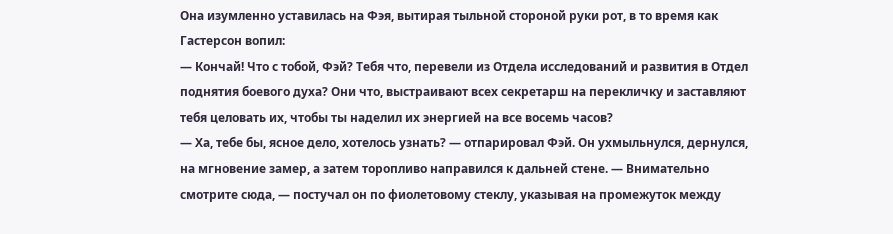Она изумленно уставилась на Фэя, вытирая тыльной стороной руки рот, в то время как Гастерсон вопил:
— Кончай! Что с тобой, Фэй? Тебя что, перевели из Отдела исследований и развития в Отдел поднятия боевого духа? Они что, выстраивают всех секретарш на перекличку и заставляют тебя целовать их, чтобы ты наделил их энергией на все восемь часов?
— Ха, тебе бы, ясное дело, хотелось узнать? — отпарировал Фэй. Он ухмыльнулся, дернулся, на мгновение замер, а затем торопливо направился к дальней стене. — Внимательно смотрите сюда, — постучал он по фиолетовому стеклу, указывая на промежуток между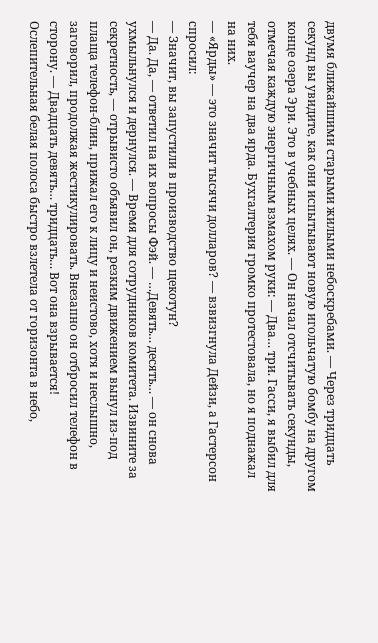двумя ближайшими старыми жилыми небоскребами. — Через тридцать секунд вы увидите, как они испытывают новую игольчатую бомбу на другом конце озера Эри. Это в учебных целях. — Он начал отсчитывать секунды, отмечая каждую энергичным взмахом руки: — Два… три. Гасси, я выбил для тебя ваучер на два ярда. Бухгалтерия громко протестовала, но я поднажал на них.
— «Ярды» — это значит тысячи долларов? — взвизгнула Дейзи, а Гастерсон спросил:
— Значит, вы запустили в производство щекотун?
— Да. Да, — ответил на их вопросы Фэй. — …Девять… десять… — он снова ухмыльнулся и дернулся. — Время для сотрудников комитета. Извините за секретность, — отрывисто объявил он, резким движением вынул из-под плаща телефон-блин, прижал его к лицу и неистово, хотя и неслышно, заговорил, продолжая жестикулировать. Внезапно он отбросил телефон в сторону. — Двадцать девять… тридцать… Вот она взрывается!
Ослепительная белая полоса быстро взлетела от горизонта в небо,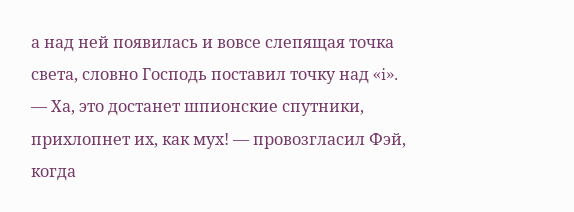а над ней появилась и вовсе слепящая точка света, словно Господь поставил точку над «i».
— Ха, это достанет шпионские спутники, прихлопнет их, как мух! — провозгласил Фэй, когда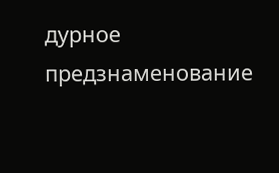дурное предзнаменование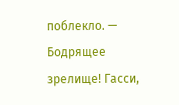поблекло. — Бодрящее зрелище! Гасси,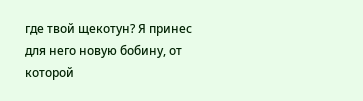где твой щекотун? Я принес для него новую бобину, от которой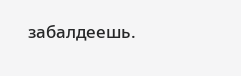забалдеешь.